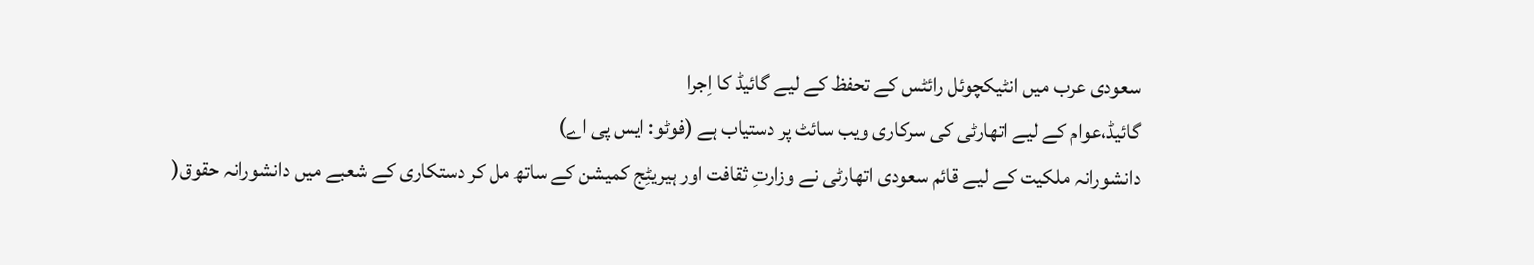سعودی عرب میں انٹیکچوئل رائٹس کے تحفظ کے لیے گائیڈ کا اِجرا
گائیڈ،عوام کے لیے اتھارٹی کی سرکاری ویب سائٹ پر دستیاب ہے (فوٹو: ایس پی اے)
دانشورانہ ملکیت کے لیے قائم سعودی اتھارٹی نے وزارتِ ثقافت اور ہیریٹِج کمیشن کے ساتھ مل کر دستکاری کے شعبے میں دانشورانہ حقوق(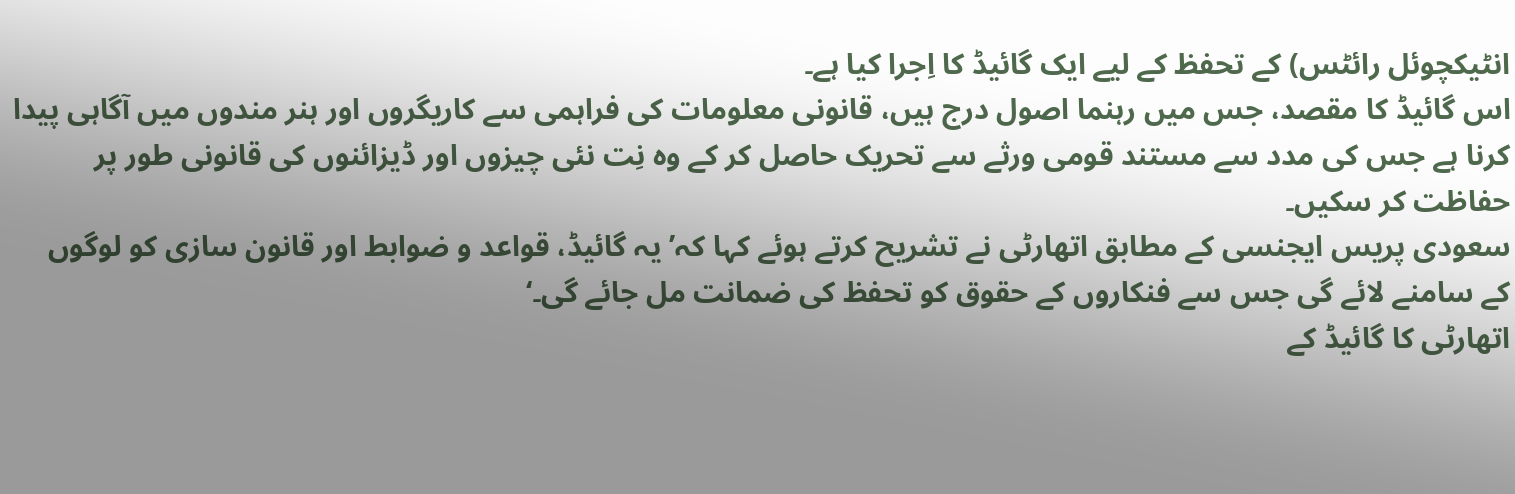انٹیکچوئل رائٹس) کے تحفظ کے لیے ایک گائیڈ کا اِجرا کیا ہے۔
اس گائیڈ کا مقصد، جس میں رہنما اصول درج ہیں، قانونی معلومات کی فراہمی سے کاریگروں اور ہنر مندوں میں آگاہی پیدا کرنا ہے جس کی مدد سے مستند قومی ورثے سے تحریک حاصل کر کے وہ نِت نئی چیزوں اور ڈیزائنوں کی قانونی طور پر حفاظت کر سکیں۔
سعودی پریس ایجنسی کے مطابق اتھارٹی نے تشریح کرتے ہوئے کہا کہ’ یہ گائیڈ، قواعد و ضوابط اور قانون سازی کو لوگوں کے سامنے لائے گی جس سے فنکاروں کے حقوق کو تحفظ کی ضمانت مل جائے گی۔‘
اتھارٹی کا گائیڈ کے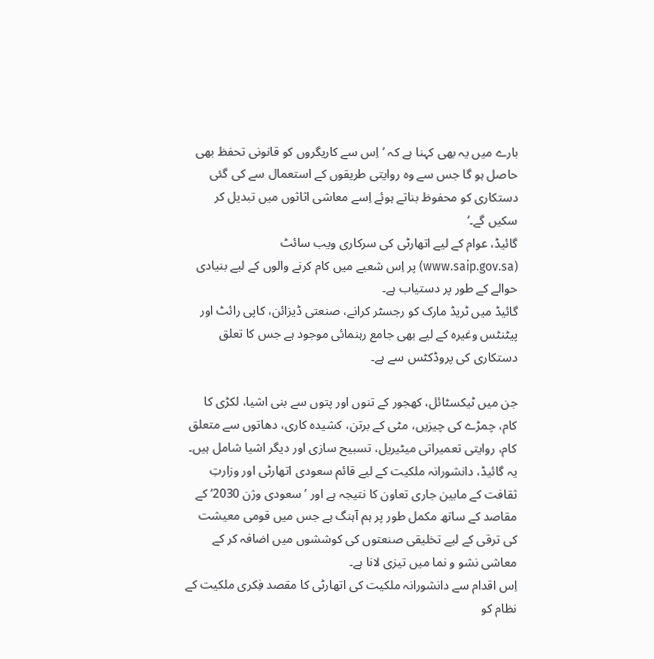بارے میں یہ بھی کہنا ہے کہ ’اِس سے کاریگروں کو قانونی تحفظ بھی حاصل ہو گا جس سے وہ روایتی طریقوں کے استعمال سے کی گئی دستکاری کو محفوظ بناتے ہوئے اِسے معاشی اثاثوں میں تبدیل کر سکیں گے۔‘
گائیڈ، عوام کے لیے اتھارٹی کی سرکاری ویب سائٹ (www.saip.gov.sa) پر اِس شعبے میں کام کرنے والوں کے لیے بنیادی حوالے کے طور پر دستیاب ہے۔
گائیڈ میں ٹریڈ مارک کو رجسٹر کرانے، صنعتی ڈیزائن، کاپی رائٹ اور پیٹنٹس وغیرہ کے لیے بھی جامع رہنمائی موجود ہے جس کا تعلق دستکاری کی پروڈکٹس سے ہے۔

جن میں ٹیکسٹائل، کھجور کے تنوں اور پتوں سے بنی اشیا، لکڑی کا کام، چمڑے کی چیزیں، مٹی کے برتن، کشیدہ کاری، دھاتوں سے متعلق کام، روایتی تعمیراتی میٹیریل، تسبیح سازی اور دیگر اشیا شامل ہیں۔
یہ گائیڈ، دانشورانہ ملکیت کے لیے قائم سعودی اتھارٹی اور وزارتِ ثقافت کے مابین جاری تعاون کا نتیجہ ہے اور ’سعودی وژن 2030‘ کے مقاصد کے ساتھ مکمل طور پر ہم آہنگ ہے جس میں قومی معیشت کی ترقی کے لیے تخلیقی صنعتوں کی کوششوں میں اضافہ کر کے معاشی نشو و نما میں تیزی لانا ہے۔
اِس اقدام سے دانشورانہ ملکیت کی اتھارٹی کا مقصد فِکری ملکیت کے نظام کو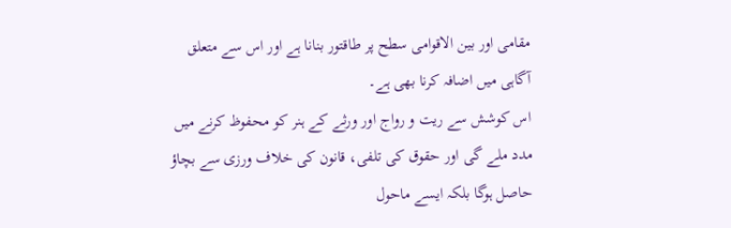مقامی اور بین الاقوامی سطح پر طاقتور بنانا ہے اور اس سے متعلق آگاہی میں اضافہ کرنا بھی ہے۔
اس کوشش سے ریت و رواج اور ورثے کے ہنر کو محفوظ کرنے میں مدد ملے گی اور حقوق کی تلفی، قانون کی خلاف ورزی سے بچاؤ حاصل ہوگا بلکہ ایسے ماحول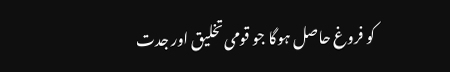کو فروغ حاصل ہوگا جو قومی تخلیق اور جدت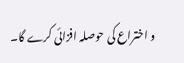و اختراع کی حوصلہ افزائی کرے گا۔